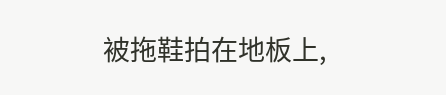被拖鞋拍在地板上,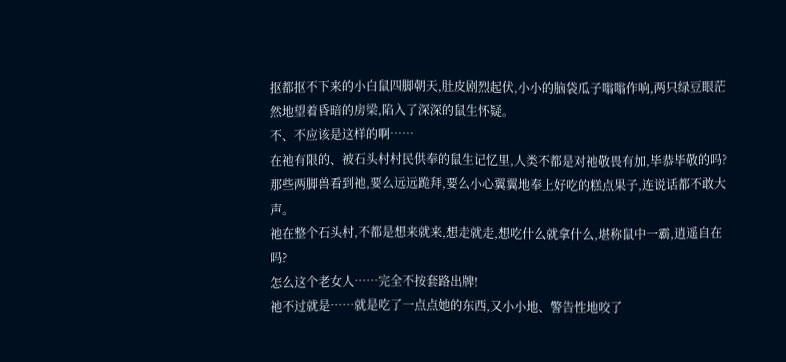抠都抠不下来的小白鼠四脚朝天,肚皮剧烈起伏,小小的脑袋瓜子嗡嗡作响,两只绿豆眼茫然地望着昏暗的房梁,陷入了深深的鼠生怀疑。
不、不应该是这样的啊……
在祂有限的、被石头村村民供奉的鼠生记忆里,人类不都是对祂敬畏有加,毕恭毕敬的吗?
那些两脚兽看到祂,要么远远跪拜,要么小心翼翼地奉上好吃的糕点果子,连说话都不敢大声。
祂在整个石头村,不都是想来就来,想走就走,想吃什么就拿什么,堪称鼠中一霸,逍遥自在吗?
怎么这个老女人……完全不按套路出牌!
祂不过就是……就是吃了一点点她的东西,又小小地、警告性地咬了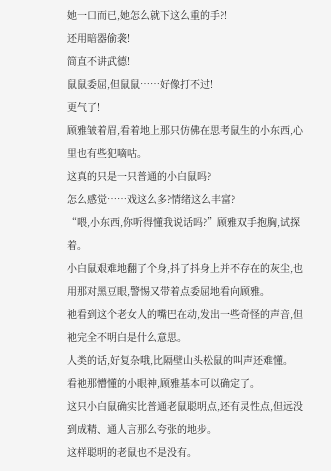她一口而已,她怎么就下这么重的手?!
还用暗器偷袭!
简直不讲武德!
鼠鼠委屈,但鼠鼠……好像打不过!
更气了!
顾雅皱着眉,看着地上那只仿佛在思考鼠生的小东西,心里也有些犯嘀咕。
这真的只是一只普通的小白鼠吗?
怎么感觉……戏这么多?情绪这么丰富?
“喂,小东西,你听得懂我说话吗?”顾雅双手抱胸,试探着。
小白鼠艰难地翻了个身,抖了抖身上并不存在的灰尘,也用那对黑豆眼,警惕又带着点委屈地看向顾雅。
祂看到这个老女人的嘴巴在动,发出一些奇怪的声音,但祂完全不明白是什么意思。
人类的话,好复杂哦,比隔壁山头松鼠的叫声还难懂。
看祂那懵懂的小眼神,顾雅基本可以确定了。
这只小白鼠确实比普通老鼠聪明点,还有灵性点,但远没到成精、通人言那么夸张的地步。
这样聪明的老鼠也不是没有。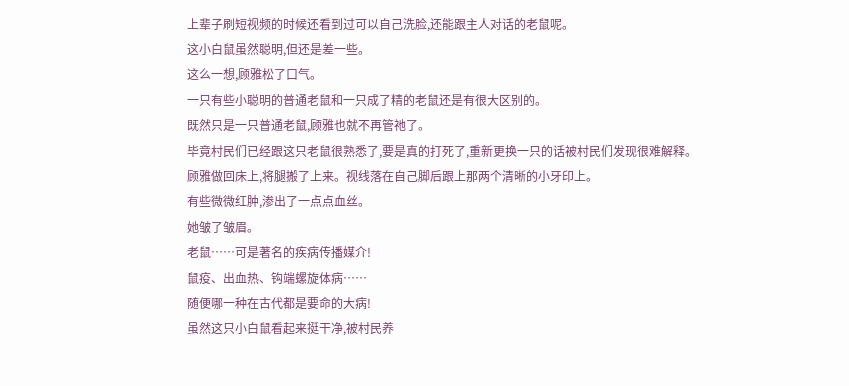上辈子刷短视频的时候还看到过可以自己洗脸,还能跟主人对话的老鼠呢。
这小白鼠虽然聪明,但还是差一些。
这么一想,顾雅松了口气。
一只有些小聪明的普通老鼠和一只成了精的老鼠还是有很大区别的。
既然只是一只普通老鼠,顾雅也就不再管祂了。
毕竟村民们已经跟这只老鼠很熟悉了,要是真的打死了,重新更换一只的话被村民们发现很难解释。
顾雅做回床上,将腿搬了上来。视线落在自己脚后跟上那两个清晰的小牙印上。
有些微微红肿,渗出了一点点血丝。
她皱了皱眉。
老鼠……可是著名的疾病传播媒介!
鼠疫、出血热、钩端螺旋体病……
随便哪一种在古代都是要命的大病!
虽然这只小白鼠看起来挺干净,被村民养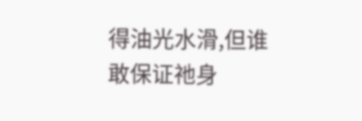得油光水滑,但谁敢保证祂身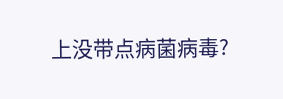上没带点病菌病毒?